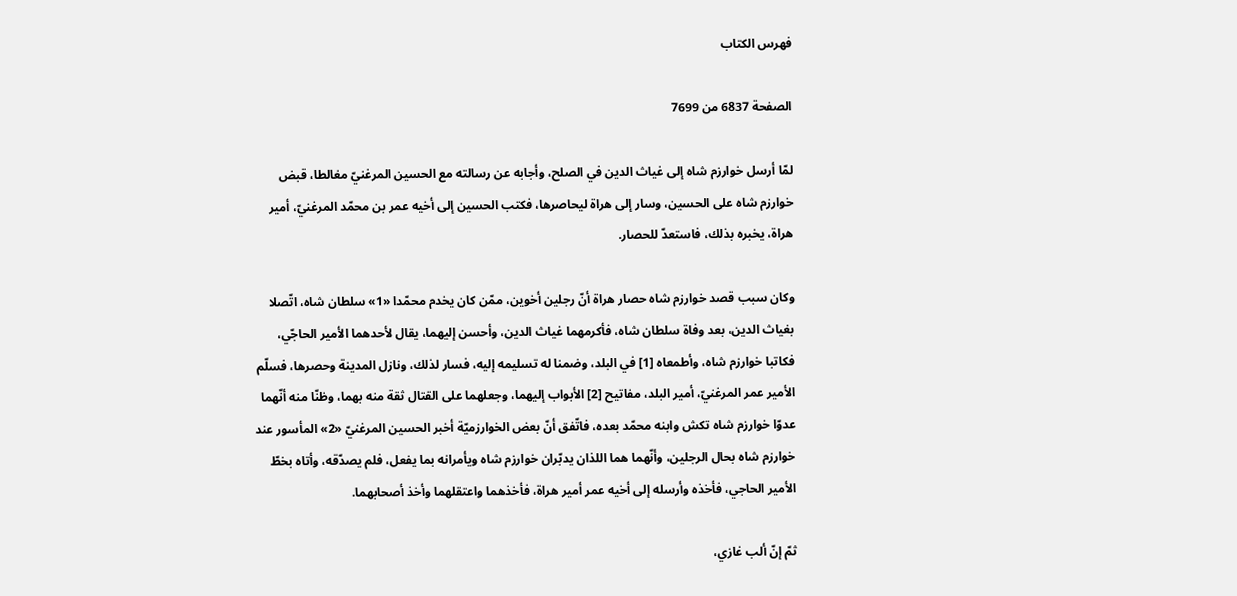فهرس الكتاب

الصفحة 6837 من 7699

لمّا أرسل خوارزم شاه إلى غياث الدين في الصلح، وأجابه عن رسالته مع الحسين المرغنيّ مغالطا، قبض خوارزم شاه على الحسين، وسار إلى هراة ليحاصرها، فكتب الحسين إلى أخيه عمر بن محمّد المرغنيّ، أمير هراة، يخبره بذلك، فاستعدّ للحصار.

وكان سبب قصد خوارزم شاه حصار هراة أنّ رجلين أخوين، ممّن كان يخدم محمّدا «1» سلطان شاه، اتّصلا بغياث الدين، بعد وفاة سلطان شاه، فأكرمهما غياث الدين، وأحسن إليهما، يقال لأحدهما الأمير الحاجّي، فكاتبا خوارزم شاه، وأطمعاه [1] في البلد، وضمنا له تسليمه إليه، فسار لذلك، ونازل المدينة وحصرها، فسلّم الأمير عمر المرغنيّ، أمير البلد، مفاتيح [2] الأبواب إليهما، وجعلهما على القتال ثقة منه بهما، وظنّا منه أنّهما عدوّا خوارزم شاه تكش وابنه محمّد بعده، فاتّفق أنّ بعض الخوارزميّة أخبر الحسين المرغنيّ «2» المأسور عند خوارزم شاه بحال الرجلين، وأنّهما هما اللذان يدبّران خوارزم شاه ويأمرانه بما يفعل، فلم يصدّقه، وأتاه بخطّ الأمير الحاجي، فأخذه وأرسله إلى أخيه عمر أمير هراة، فأخذهما واعتقلهما وأخذ أصحابهما.

ثمّ إنّ ألب غازي،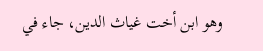وهو ابن أخت غياث الدين، جاء في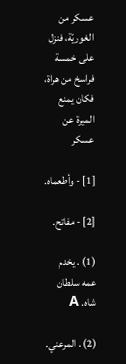عسكر من الغوريّة، فنزل على خمسة فراسخ من هراة، فكان يمنع الميرة عن عسكر

[1] - وأطعماه.

[2] - مفاتح.

(1) . يخدم عمه سلطان شاه. A

(2) . المرعني.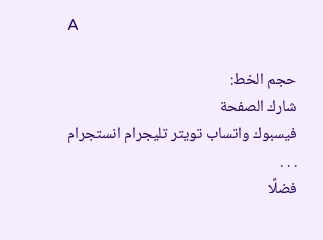A

حجم الخط:
شارك الصفحة
فيسبوك واتساب تويتر تليجرام انستجرام
. . .
فضلًا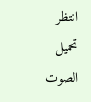انتظر تحميل الصوت